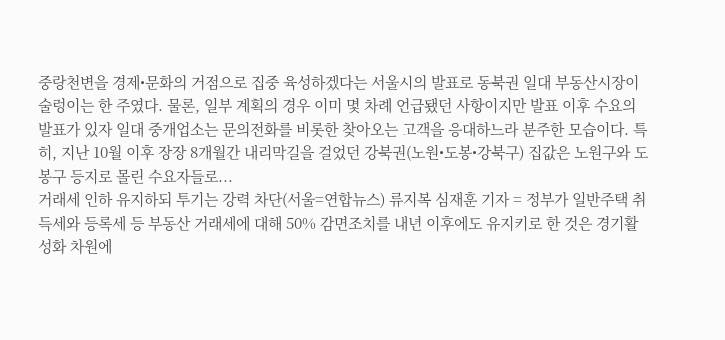중랑천변을 경제•문화의 거점으로 집중 육성하겠다는 서울시의 발표로 동북권 일대 부동산시장이 술렁이는 한 주였다. 물론, 일부 계획의 경우 이미 몇 차례 언급됐던 사항이지만 발표 이후 수요의 발표가 있자 일대 중개업소는 문의전화를 비롯한 찾아오는 고객을 응대하느라 분주한 모습이다. 특히, 지난 10월 이후 장장 8개월간 내리막길을 걸었던 강북권(노원•도봉•강북구) 집값은 노원구와 도봉구 등지로 몰린 수요자들로...
거래세 인하 유지하되 투기는 강력 차단(서울=연합뉴스) 류지복 심재훈 기자 = 정부가 일반주택 취득세와 등록세 등 부동산 거래세에 대해 50% 감면조치를 내년 이후에도 유지키로 한 것은 경기활성화 차원에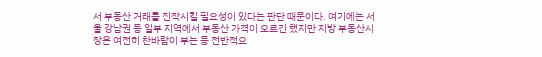서 부동산 거래를 진작시킬 필요성이 있다는 판단 때문이다. 여기에는 서울 강남권 등 일부 지역에서 부동산 가격이 오르긴 했지만 지방 부동산시장은 여전히 찬바람이 부는 등 전반적으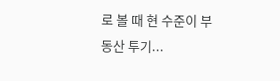로 볼 때 현 수준이 부동산 투기...